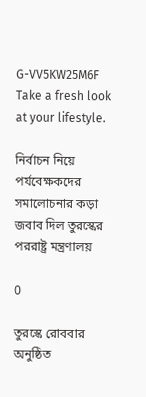G-VV5KW25M6F
Take a fresh look at your lifestyle.

নির্বাচন নিয়ে পর্যবেক্ষকদের সমালোচনার কড়া জবাব দিল তুরস্কের পররাষ্ট্র মন্ত্রণালয়

0

তুরস্কে রোববার অনুষ্ঠিত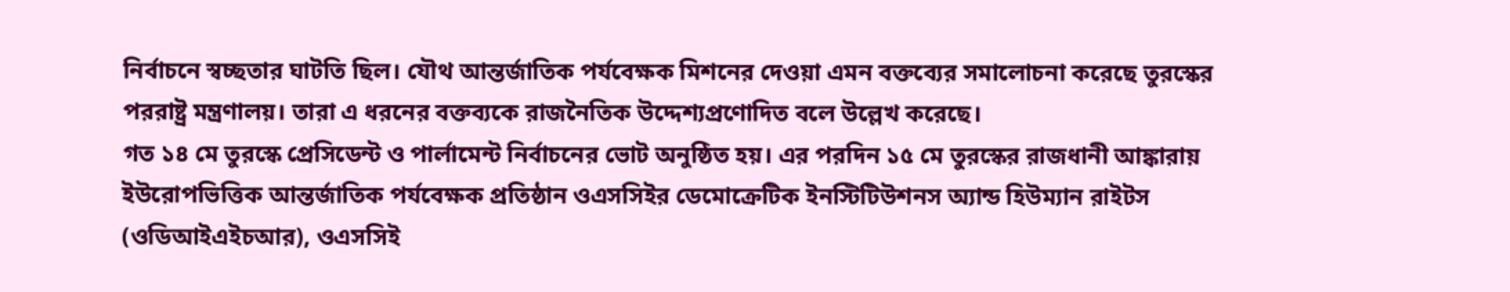নির্বাচনে স্বচ্ছতার ঘাটতি ছিল। যৌথ আন্তর্জাতিক পর্যবেক্ষক মিশনের দেওয়া এমন বক্তব্যের সমালোচনা করেছে তুরস্কের পররাষ্ট্র মন্ত্রণালয়। তারা এ ধরনের বক্তব্যকে রাজনৈতিক উদ্দেশ্যপ্রণোদিত বলে উল্লেখ করেছে।
গত ১৪ মে তুরস্কে প্রেসিডেন্ট ও পার্লামেন্ট নির্বাচনের ভোট অনুষ্ঠিত হয়। এর পরদিন ১৫ মে তুরস্কের রাজধানী আঙ্কারায় ইউরোপভিত্তিক আন্তর্জাতিক পর্যবেক্ষক প্রতিষ্ঠান ওএসসিইর ডেমোক্রেটিক ইনস্টিটিউশনস অ্যান্ড হিউম্যান রাইটস (ওডিআইএইচআর), ওএসসিই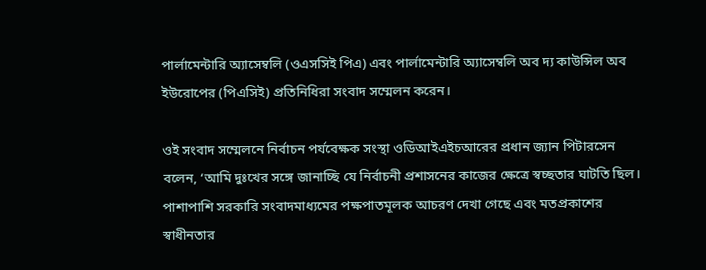পার্লামেন্টারি অ্যাসেম্বলি (ওএসসিই পিএ) এবং পার্লামেন্টারি অ্যাসেম্বলি অব দ্য কাউন্সিল অব ইউরোপের (পিএসিই) প্রতিনিধিরা সংবাদ সম্মেলন করেন।

ওই সংবাদ সম্মেলনে নির্বাচন পর্যবেক্ষক সংস্থা ওডিআইএইচআরের প্রধান জ্যান পিটারসেন বলেন, ‘আমি দুঃখের সঙ্গে জানাচ্ছি যে নির্বাচনী প্রশাসনের কাজের ক্ষেত্রে স্বচ্ছতার ঘাটতি ছিল। পাশাপাশি সরকারি সংবাদমাধ্যমের পক্ষপাতমূলক আচরণ দেখা গেছে এবং মতপ্রকাশের স্বাধীনতার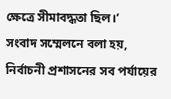ক্ষেত্রে সীমাবদ্ধতা ছিল।’
সংবাদ সম্মেলনে বলা হয়, নির্বাচনী প্রশাসনের সব পর্যায়ের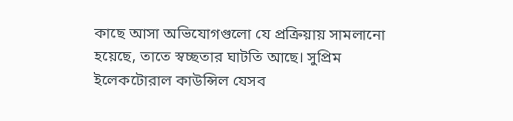কাছে আসা অভিযোগগুলো যে প্রক্রিয়ায় সামলানো হয়েছে, তাতে স্বচ্ছতার ঘাটতি আছে। সুপ্রিম ইলেকটোরাল কাউন্সিল যেসব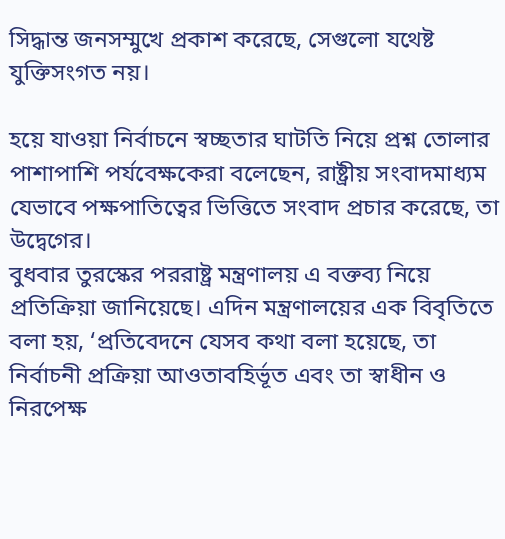সিদ্ধান্ত জনসম্মুখে প্রকাশ করেছে, সেগুলো যথেষ্ট যুক্তিসংগত নয়।

হয়ে যাওয়া নির্বাচনে স্বচ্ছতার ঘাটতি নিয়ে প্রশ্ন তোলার পাশাপাশি পর্যবেক্ষকেরা বলেছেন, রাষ্ট্রীয় সংবাদমাধ্যম যেভাবে পক্ষপাতিত্বের ভিত্তিতে সংবাদ প্রচার করেছে, তা উদ্বেগের।
বুধবার তুরস্কের পররাষ্ট্র মন্ত্রণালয় এ বক্তব্য নিয়ে প্রতিক্রিয়া জানিয়েছে। এদিন মন্ত্রণালয়ের এক বিবৃতিতে বলা হয়, ‘প্রতিবেদনে যেসব কথা বলা হয়েছে, তা নির্বাচনী প্রক্রিয়া আওতাবহির্ভূত এবং তা স্বাধীন ও নিরপেক্ষ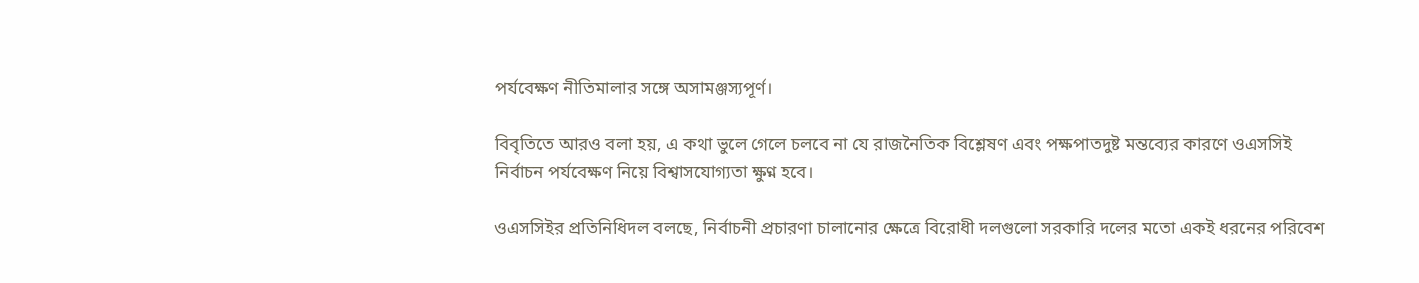পর্যবেক্ষণ নীতিমালার সঙ্গে অসামঞ্জস্যপূর্ণ।

বিবৃতিতে আরও বলা হয়, এ কথা ভুলে গেলে চলবে না যে রাজনৈতিক বিশ্লেষণ এবং পক্ষপাতদুষ্ট মন্তব্যের কারণে ওএসসিই নির্বাচন পর্যবেক্ষণ নিয়ে বিশ্বাসযোগ্যতা ক্ষুণ্ন হবে।

ওএসসিইর প্রতিনিধিদল বলছে, নির্বাচনী প্রচারণা চালানোর ক্ষেত্রে বিরোধী দলগুলো সরকারি দলের মতো একই ধরনের পরিবেশ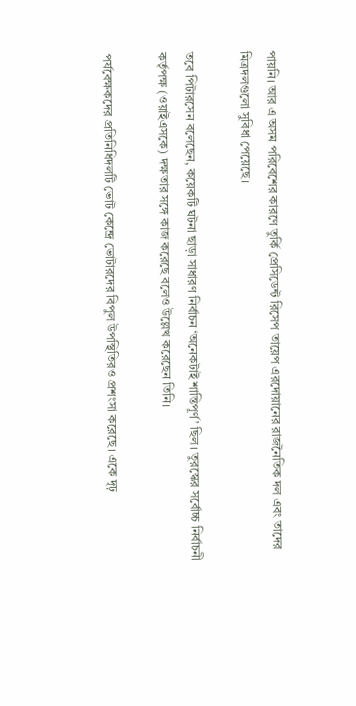পায়নি। আর এ অসম পরিবেশের কারণে তুর্কি প্রেসিডেন্ট রিসেপ তায়েপ এরদোয়ানের রাজনৈতিক দল এবং তাদের মিত্রদলগুলো সুবিধা পেয়েছে।

তবে পিটারসেন বলেছেন, কয়েকটি ঘটনা ছাড়া সাধারণ নির্বাচন ‘অনেকটাই শান্তিপূর্ণ’ ছিল। তুরস্কের সর্বোচ্চ নির্বাচনী কর্তৃপক্ষ (ওয়াইএসকে) দক্ষতার সঙ্গে কাজ করেছে বলেও উল্লেখ করেছেন তিনি।

পর্যবেক্ষকদের প্রতিনিধিদলটি ভোট কেন্দ্রে ভোটারদের বিপুল উপস্থিতিরও প্রশংসা করেছে। একে দৃঢ়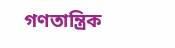গণতান্ত্রিক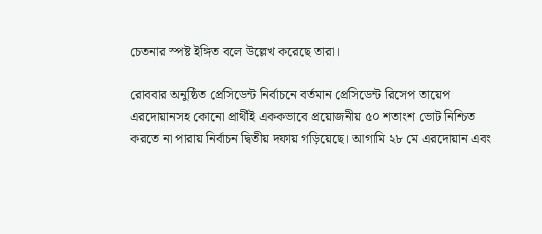চেতনার স্পষ্ট ইঙ্গিত বলে উল্লেখ করেছে তারা।

রোববার অনুষ্ঠিত প্রেসিডেন্ট নির্বাচনে বর্তমান প্রেসিডেন্ট রিসেপ তায়েপ এরদোয়ানসহ কোনো প্রার্থীই এককভাবে প্রয়োজনীয় ৫০ শতাংশ ভোট নিশ্চিত করতে না পারায় নির্বাচন দ্বিতীয় দফায় গড়িয়েছে। আগামি ২৮ মে এরদোয়ান এবং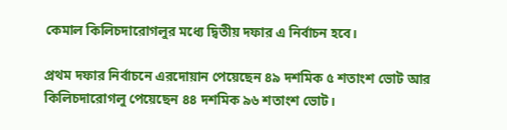কেমাল কিলিচদারোগলুর মধ্যে দ্বিতীয় দফার এ নির্বাচন হবে।

প্রথম দফার নির্বাচনে এরদোয়ান পেয়েছেন ৪৯ দশমিক ৫ শতাংশ ভোট আর কিলিচদারোগলু পেয়েছেন ৪৪ দশমিক ৯৬ শতাংশ ভোট।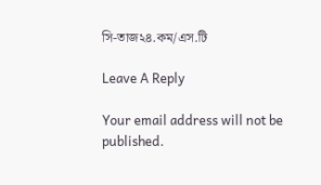সি-তাজ২৪.কম/এস.টি

Leave A Reply

Your email address will not be published.